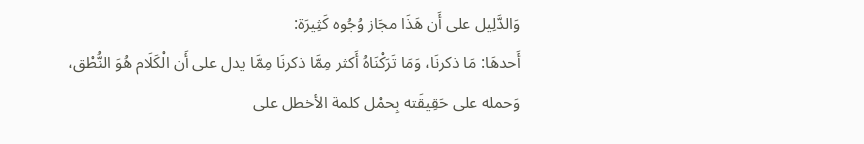وَالدَّلِيل على أَن هَذَا مجَاز وُجُوه كَثِيرَة:
أَحدهَا: مَا ذكرنَا، وَمَا تَرَكْنَاهُ أَكثر مِمَّا ذكرنَا مِمَّا يدل على أَن الْكَلَام هُوَ النُّطْق، وَحمله على حَقِيقَته بِحمْل كلمة الأخطل على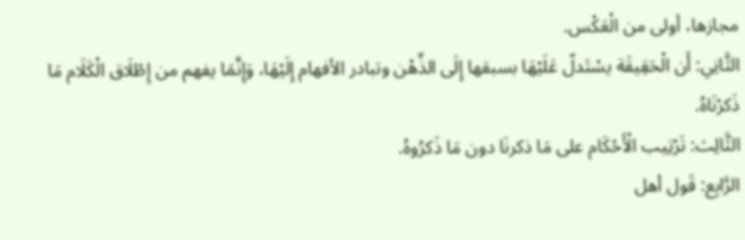مجازها، أولى من الْعَكْس.
الثَّانِي: أَن الْحَقِيقَة يسْتَدلّ عَلَيْهَا بسبقها إِلَى الذِّهْن وتبادر الأفهام إِلَيْهَا، وَإِنَّمَا يفهم من إِطْلَاق الْكَلَام مَا ذَكرْنَاهُ.
الثَّالِث: تَرْتِيب الْأَحْكَام على مَا ذكرنَا دون مَا ذَكرُوهُ.
الرَّابِع: قَول أهل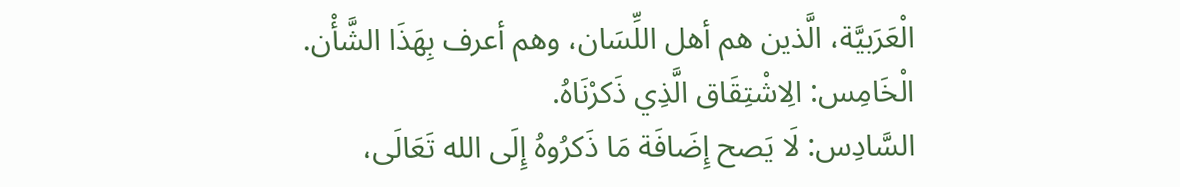الْعَرَبيَّة، الَّذين هم أهل اللِّسَان، وهم أعرف بِهَذَا الشَّأْن.
الْخَامِس: الِاشْتِقَاق الَّذِي ذَكرْنَاهُ.
السَّادِس: لَا يَصح إِضَافَة مَا ذَكرُوهُ إِلَى الله تَعَالَى،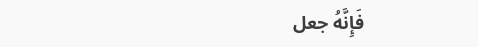فَإِنَّهُ جعل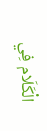الْكَلَام فِي